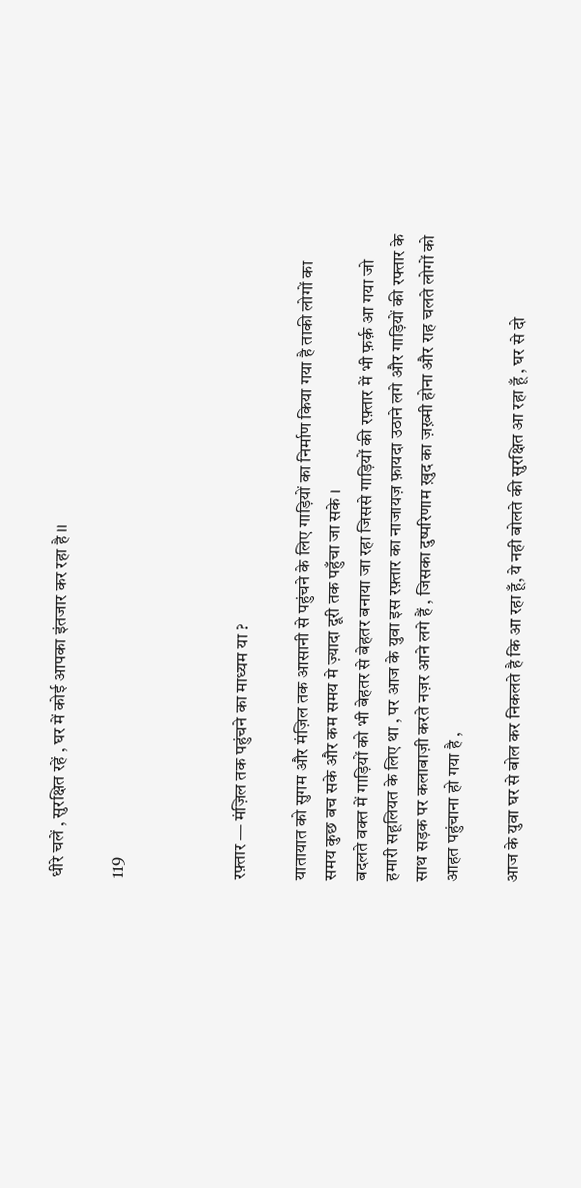धीरे चलें , सुरक्षित रहें , घर में कोई आपका इंतजार कर रहा है ।।

119



रफ़्तार — मंज़िल तक पहुंचने का माध्यम या ?

यातायात को सुगम और मंज़िल तक आसानी से पहुंचने के लिए गाड़ियों का निर्माण किया गया है ताकी लोगों का समय कुछ बच सके और कम समय मे ज़्यादा दूरी तक पहुँचा जा सके ।
बदलते वक्त में गाड़ियों को भी बेहतर से बेहतर बनाया जा रहा जिससे गाड़ियों की रफ़्तार में भी फ़र्क़ आ गया जो हमारी सहूलियत के लिए था , पर आज के युवा इस रफ़्तार का नाजायज़ फ़ायदा उठाने लगे और गाड़ियों की रफ्तार के साथ सड़क पर कलाबाज़ी करते नज़र आने लगे हैं , जिसका दुष्परिणाम ख़ुद का ज़ख़्मी होना और राह चलते लोगों को आहत पहुंचाना हो गया है ,

आज के युवा घर से बोल कर निकलते है कि आ रहा हूँ, ये नही बोलते की सुरक्षित आ रहा हूँ , घर से दो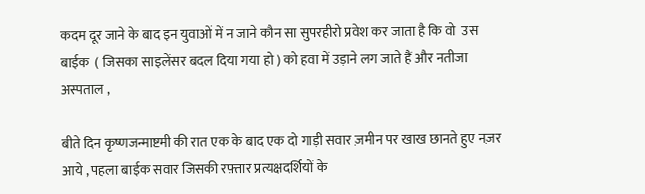कदम दूर जाने के बाद इन युवाओं में न जाने कौन सा सुपरहीरो प्रवेश कर जाता है कि वो  उस बाईक  ( जिसका साइलेंसर बदल दिया गया हो ) को हवा में उड़ाने लग जाते हैं और नतीजा अस्पताल ,

बीते दिन कृष्णजन्माष्टमी की रात एक के बाद एक दो गाड़ी सवार ज़मीन पर खाख छानते हुए नज़र आये , पहला बाईक सवार जिसकी रफ़्तार प्रत्यक्षदर्शियों के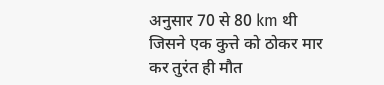अनुसार 70 से 80 km थी जिसने एक कुत्ते को ठोकर मार कर तुरंत ही मौत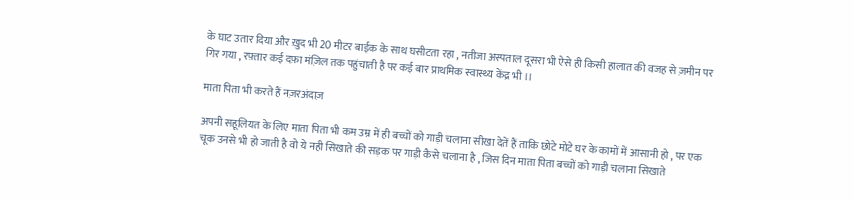के घाट उतार दिया और ख़ुद भी 20 मीटर बाईक के साथ घसीटता रहा , नतीजा अस्पताल दूसरा भी ऐसे ही किसी हालात की वजह से ज़मीन पर गिर गया , रफ़्तार कई दफ़ा मंज़िल तक पहुंचाती है पर कई बार प्राथमिक स्वास्थ्य केंद्र भी ।।

माता पिता भी करते हैं नज़रअंदाज़

अपनी सहूलियत के लिए माता पिता भी कम उम्र में ही बच्चों को गाड़ी चलाना सीखा देतें हैं ताकि छोटे मोटे घर के कामों में आसानी हो , पर एक चूक उनसे भी हो जाती है वो ये नही सिखाते की सड़क पर गाड़ी कैसे चलाना है , जिस दिन माता पिता बच्चों को गाड़ी चलाना सिखाते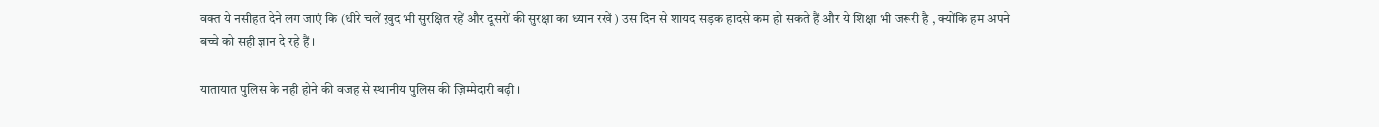वक्त ये नसीहत देने लग जाएं कि (धीरे चलें ख़ुद भी सुरक्षित रहें और दूसरों की सुरक्षा का ध्यान रखें ) उस दिन से शायद सड़क हादसे कम हो सकते हैं और ये शिक्षा भी जरूरी है , क्योंकि हम अपने बच्चे को सही ज्ञान दे रहे हैं ।

यातायात पुलिस के नही होने की वजह से स्थानीय पुलिस की ज़िम्मेदारी बढ़ी ।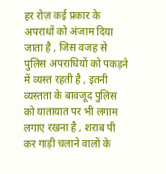हर रोज़ कई प्रकार के अपराधों को अंजाम दिया जाता है , जिस वजह से पुलिस अपराधियों को पकड़ने में व्यस्त रहती है , इतनी व्यस्तता के बावजूद पुलिस को यातायात पर भी लगाम लगाए रखना है , शराब पी कर गाड़ी चलाने वालों के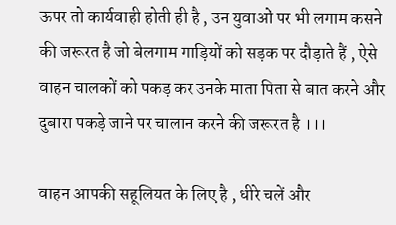ऊपर तो कार्यवाही होती ही है , उन युवाओं पर भी लगाम कसने की जरूरत है जो बेलगाम गाड़ियों को सड़क पर दौड़ाते हैं , ऐसे वाहन चालकों को पकड़ कर उनके माता पिता से बात करने और दुबारा पकड़े जाने पर चालान करने की जरूरत है ।।।

वाहन आपकी सहूलियत के लिए है , धीरे चलें और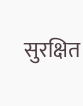सुरक्षित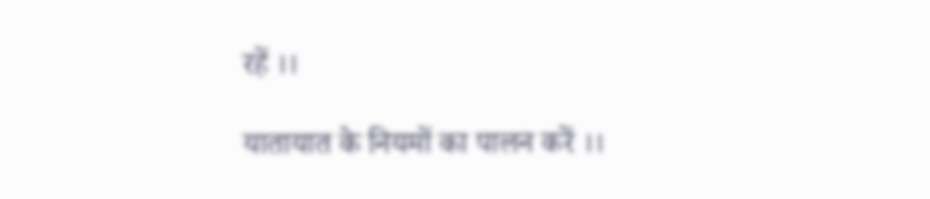रहें ।।

यातायात के नियमों का पालन करें ।।